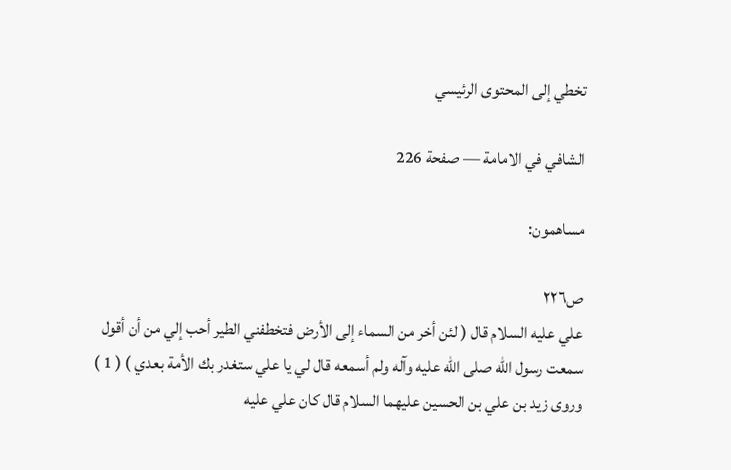تخطي إلى المحتوى الرئيسي

الشافي في الامامة — صفحة 226

مساهمون:

ص٢٢٦
علي عليه السلام قال ( لئن أخر من السماء إلى الأرض فتخطفني الطير أحب إلي من أن أقول سمعت رسول الله صلى الله عليه وآله ولم أسمعه قال لي يا علي ستغدر بك الأمة بعدي ) ( 1 ) وروى زيد بن علي بن الحسين عليهما السلام قال كان علي عليه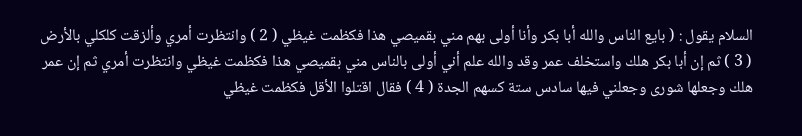السلام يقول : ( بايع الناس والله أبا بكر وأنا أولى بهم مني بقميصي هذا فكظمت غيظي ( 2 ) وانتظرت أمري وألزقت كلكلي بالأرض ( 3 ) ثم إن أبا بكر هلك واستخلف عمر وقد والله علم أني أولى بالناس مني بقميصي هذا فكظمت غيظي وانتظرت أمري ثم إن عمر هلك وجعلها شورى وجعلني فيها سادس ستة كسهم الجدة ( 4 ) فقال اقتلوا الأقل فكظمت غيظي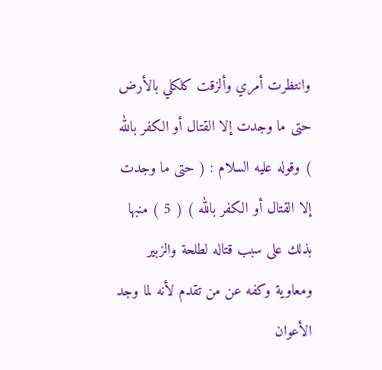وانتظرت أمري وألزقت كلكلي بالأرض حتى ما وجدت إلا القتال أو الكفر بالله ) وقوله عليه السلام : ( حتى ما وجدت إلا القتال أو الكفر بالله ) ( 5 ) منبها بذلك على سبب قتاله لطلحة والزبير ومعاوية وكفه عن من تقدم لأنه لما وجد الأعوان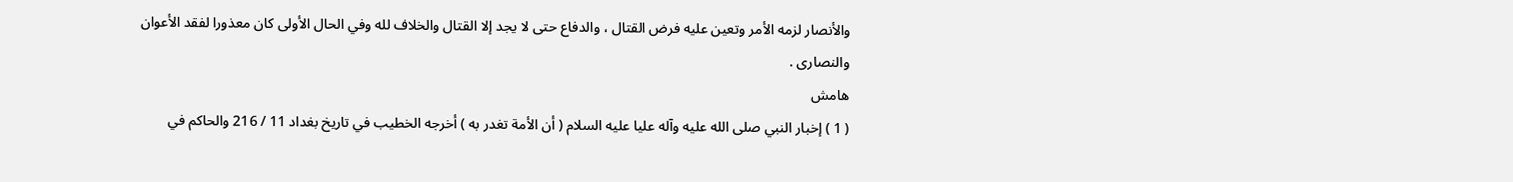والأنصار لزمه الأمر وتعين عليه فرض القتال ، والدفاع حتى لا يجد إلا القتال والخلاف لله وفي الحال الأولى كان معذورا لفقد الأعوان والنصارى .
هامش
( 1 ) إخبار النبي صلى الله عليه وآله عليا عليه السلام ( أن الأمة تغدر به ) أخرجه الخطيب في تاريخ بغداد 11 / 216 والحاكم في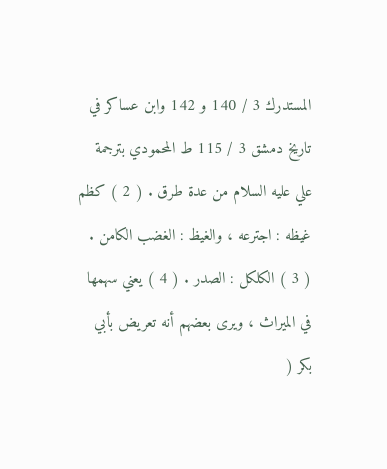المستدرك 3 / 140 و 142 وابن عساكر في تاريخ دمشق 3 / 115 ط المحمودي بترجمة علي عليه السلام من عدة طرق . ( 2 ) كظم غيظه : اجترعه ، والغيظ : الغضب الكامن . ( 3 ) الكلكل : الصدر . ( 4 ) يعني سهمها في الميراث ، ويرى بعضهم أنه تعريض بأبي بكر (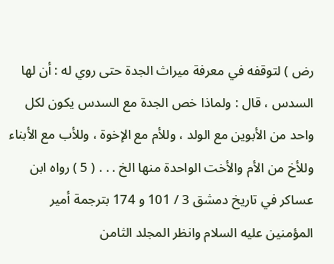رض ) لتوقفه في معرفة ميراث الجدة حتى روي له : أن لها السدس ، قال : ولماذا خص الجدة مع السدس يكون لكل واحد من الأبوين مع الولد ، وللأم مع الإخوة ، وللأب مع الأبناء وللأخ من الأم والأخت الواحدة منها الخ . . . ( 5 ) رواه ابن عساكر في تاريخ دمشق 3 / 101 و 174 بترجمة أمير المؤمنين عليه السلام وانظر المجلد الثامن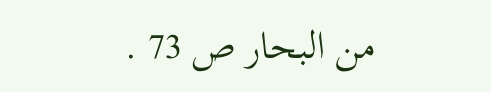من البحار ص 73 .